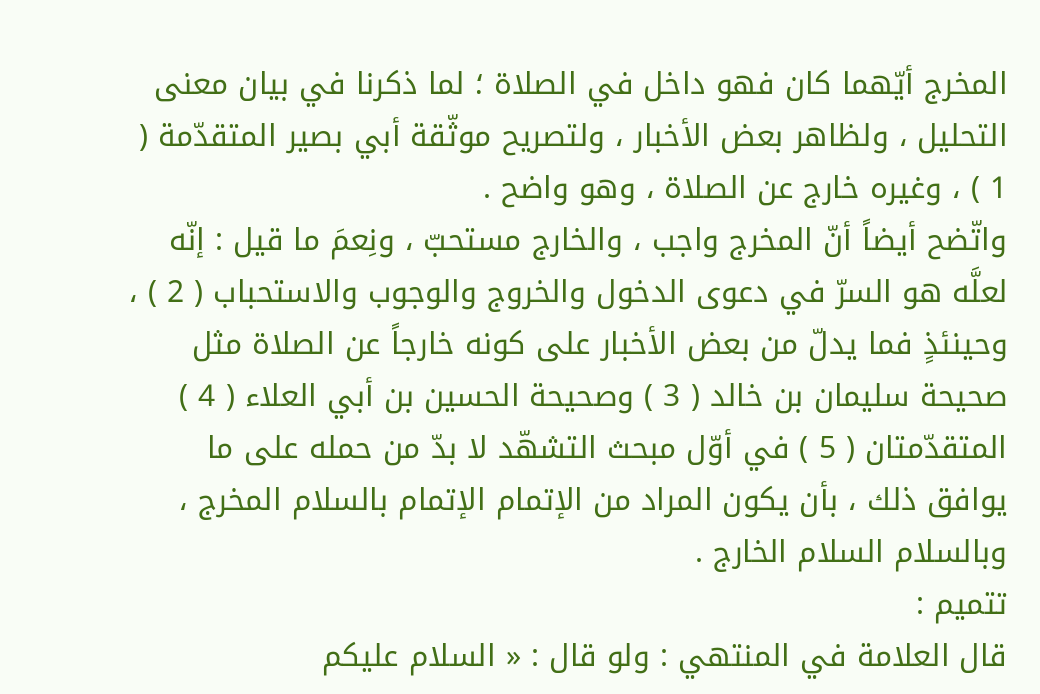المخرج أيّهما كان فهو داخل في الصلاة ؛ لما ذكرنا في بيان معنى التحليل ، ولظاهر بعض الأخبار ، ولتصريح موثّقة أبي بصير المتقدّمة ( 1 ) ، وغيره خارج عن الصلاة ، وهو واضح .
واتّضح أيضاً أنّ المخرج واجب ، والخارج مستحبّ ، ونِعمَ ما قيل : إنّه لعلَّه هو السرّ في دعوى الدخول والخروج والوجوب والاستحباب ( 2 ) ، وحينئذٍ فما يدلّ من بعض الأخبار على كونه خارجاً عن الصلاة مثل صحيحة سليمان بن خالد ( 3 ) وصحيحة الحسين بن أبي العلاء ( 4 ) المتقدّمتان ( 5 ) في أوّل مبحث التشهّد لا بدّ من حمله على ما يوافق ذلك ، بأن يكون المراد من الإتمام الإتمام بالسلام المخرج ، وبالسلام السلام الخارج .
تتميم :
قال العلامة في المنتهي : ولو قال : « السلام عليكم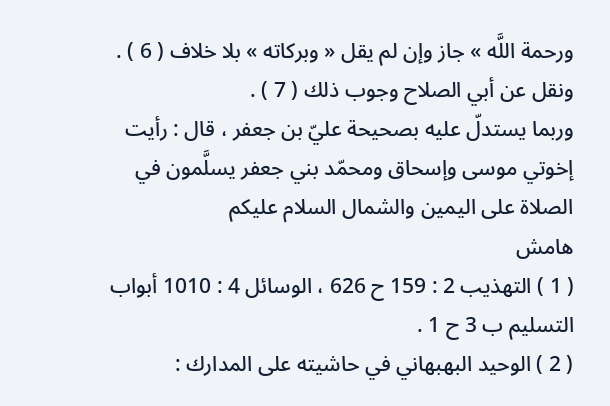ورحمة اللَّه » جاز وإن لم يقل « وبركاته » بلا خلاف ( 6 ) .
ونقل عن أبي الصلاح وجوب ذلك ( 7 ) .
وربما يستدلّ عليه بصحيحة عليّ بن جعفر ، قال : رأيت إخوتي موسى وإسحاق ومحمّد بني جعفر يسلَّمون في الصلاة على اليمين والشمال السلام عليكم
هامش
( 1 ) التهذيب 2 : 159 ح 626 ، الوسائل 4 : 1010 أبواب التسليم ب 3 ح 1 .
( 2 ) الوحيد البهبهاني في حاشيته على المدارك :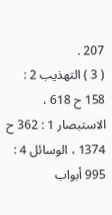207 .
( 3 ) التهذيب 2 : 158 ح 618 ، الاستبصار 1 : 362 ح 1374 ، الوسائل 4 : 995 أبواب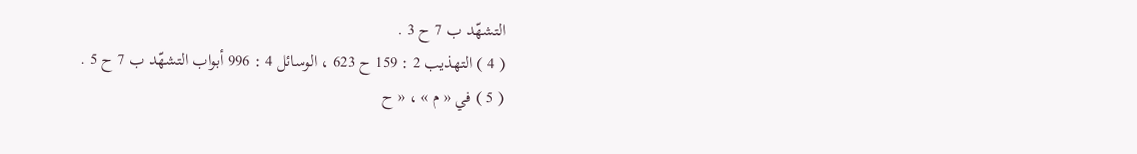التشهّد ب 7 ح 3 .
( 4 ) التهذيب 2 : 159 ح 623 ، الوسائل 4 : 996 أبواب التشهّد ب 7 ح 5 .
( 5 ) في « م » ، « ح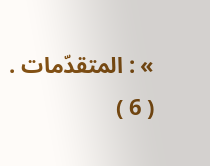» : المتقدّمات .
( 6 )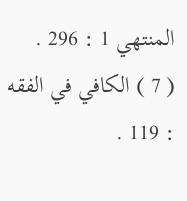المنتهي 1 : 296 .
( 7 ) الكافي في الفقه : 119 .